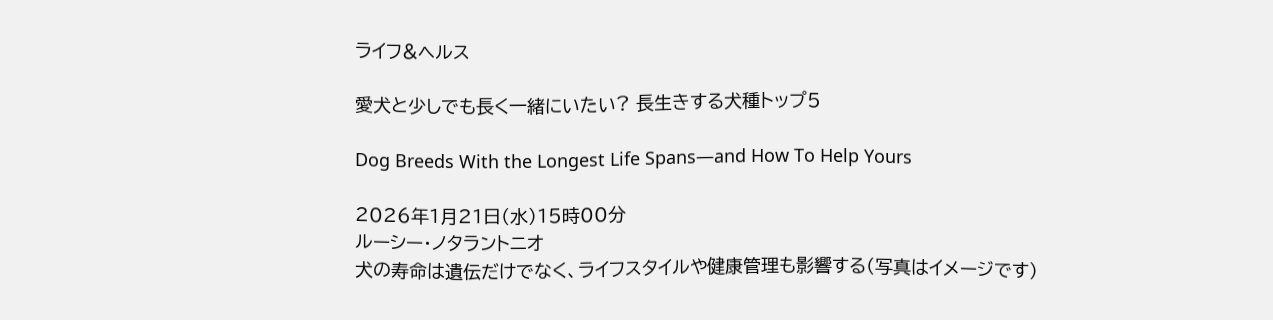ライフ&ヘルス

愛犬と少しでも長く一緒にいたい? 長生きする犬種トップ5

Dog Breeds With the Longest Life Spans—and How To Help Yours

2026年1月21日(水)15時00分
ルーシー・ノタラントニオ
犬の寿命は遺伝だけでなく、ライフスタイルや健康管理も影響する(写真はイメージです)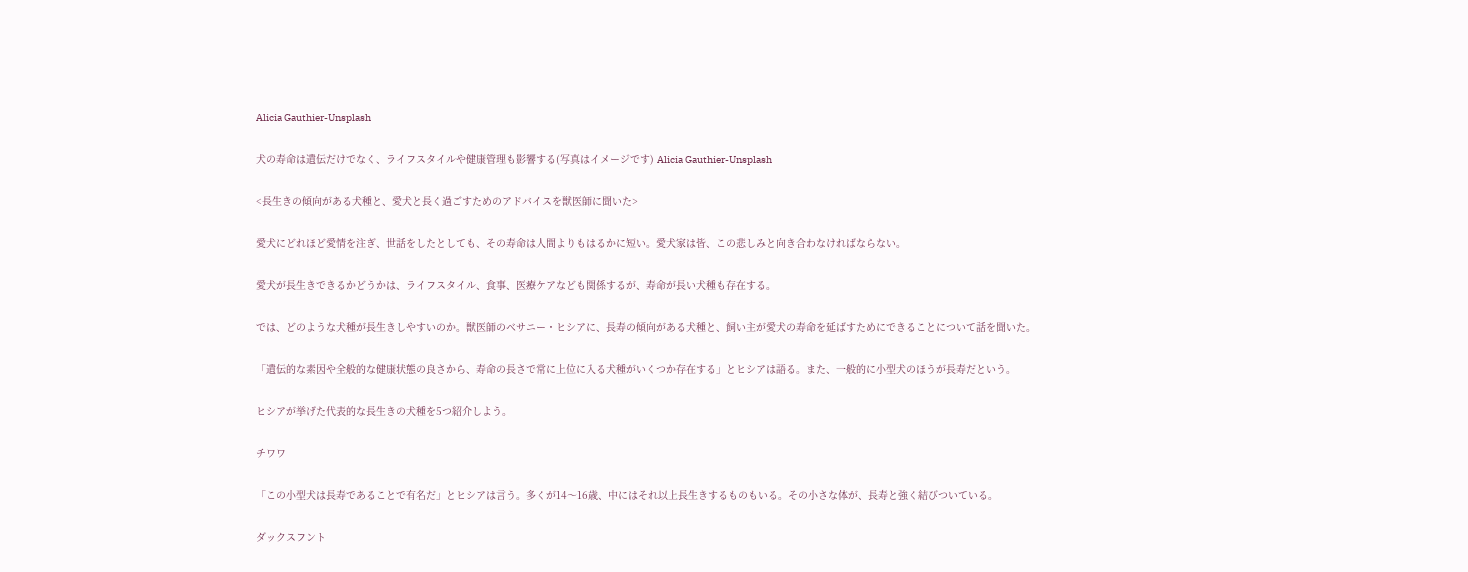Alicia Gauthier-Unsplash

犬の寿命は遺伝だけでなく、ライフスタイルや健康管理も影響する(写真はイメージです) Alicia Gauthier-Unsplash

<長生きの傾向がある犬種と、愛犬と長く過ごすためのアドバイスを獣医師に聞いた>

愛犬にどれほど愛情を注ぎ、世話をしたとしても、その寿命は人間よりもはるかに短い。愛犬家は皆、この悲しみと向き合わなければならない。

愛犬が長生きできるかどうかは、ライフスタイル、食事、医療ケアなども関係するが、寿命が長い犬種も存在する。

では、どのような犬種が長生きしやすいのか。獣医師のベサニー・ヒシアに、長寿の傾向がある犬種と、飼い主が愛犬の寿命を延ばすためにできることについて話を聞いた。

「遺伝的な素因や全般的な健康状態の良さから、寿命の長さで常に上位に入る犬種がいくつか存在する」とヒシアは語る。また、一般的に小型犬のほうが長寿だという。

ヒシアが挙げた代表的な長生きの犬種を5つ紹介しよう。

チワワ

「この小型犬は長寿であることで有名だ」とヒシアは言う。多くが14〜16歳、中にはそれ以上長生きするものもいる。その小さな体が、長寿と強く結びついている。

ダックスフント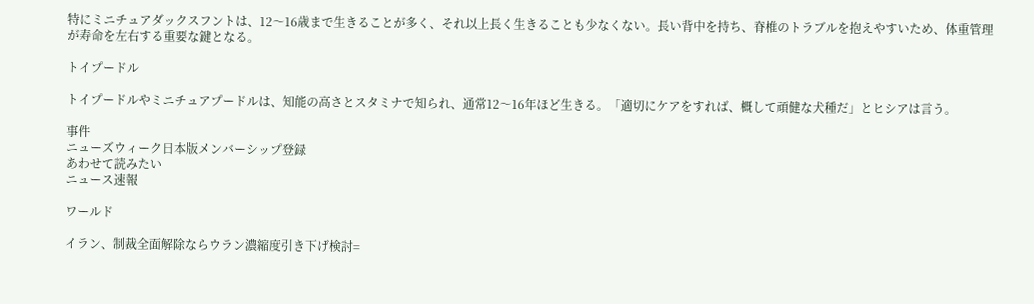特にミニチュアダックスフントは、12〜16歳まで生きることが多く、それ以上長く生きることも少なくない。長い背中を持ち、脊椎のトラブルを抱えやすいため、体重管理が寿命を左右する重要な鍵となる。

トイプードル

トイプードルやミニチュアプードルは、知能の高さとスタミナで知られ、通常12〜16年ほど生きる。「適切にケアをすれば、概して頑健な犬種だ」とヒシアは言う。

事件
ニューズウィーク日本版メンバーシップ登録
あわせて読みたい
ニュース速報

ワールド

イラン、制裁全面解除ならウラン濃縮度引き下げ検討=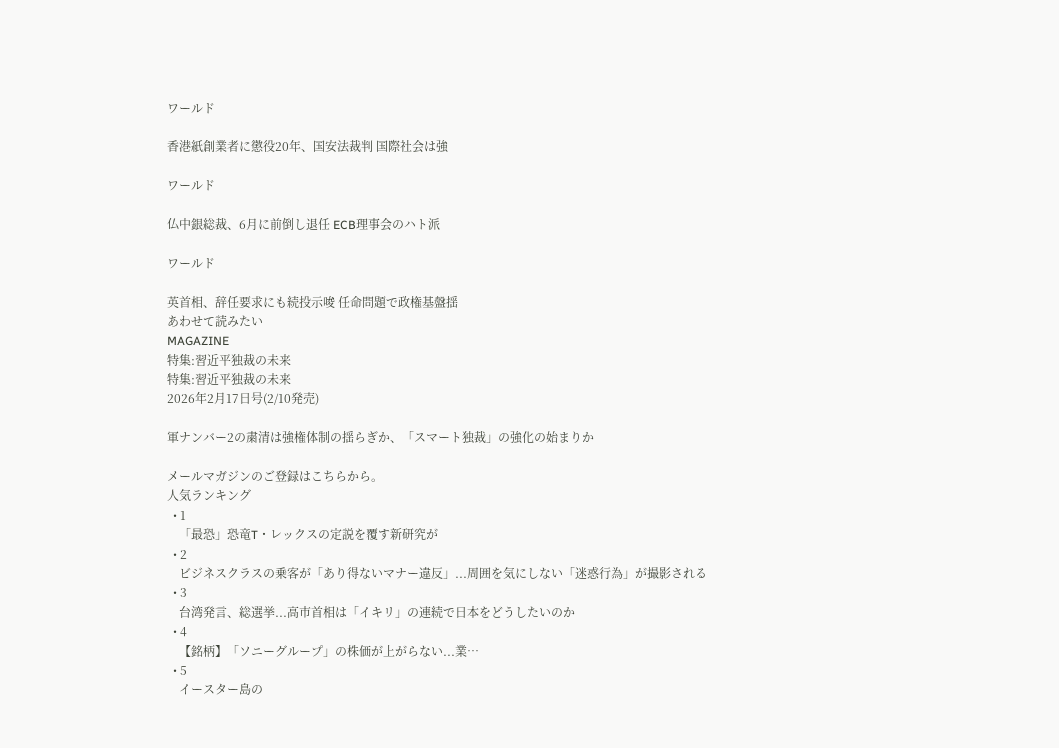ワールド

香港紙創業者に懲役20年、国安法裁判 国際社会は強

ワールド

仏中銀総裁、6月に前倒し退任 ECB理事会のハト派

ワールド

英首相、辞任要求にも続投示唆 任命問題で政権基盤揺
あわせて読みたい
MAGAZINE
特集:習近平独裁の未来
特集:習近平独裁の未来
2026年2月17日号(2/10発売)

軍ナンバー2の粛清は強権体制の揺らぎか、「スマート独裁」の強化の始まりか

メールマガジンのご登録はこちらから。
人気ランキング
  • 1
    「最恐」恐竜T・レックスの定説を覆す新研究が
  • 2
    ビジネスクラスの乗客が「あり得ないマナー違反」...周囲を気にしない「迷惑行為」が撮影される
  • 3
    台湾発言、総選挙...高市首相は「イキリ」の連続で日本をどうしたいのか
  • 4
    【銘柄】「ソニーグループ」の株価が上がらない...業…
  • 5
    イースター島の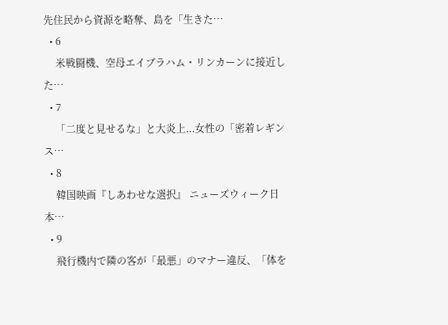先住民から資源を略奪、島を「生きた…
  • 6
    米戦闘機、空母エイブラハム・リンカーンに接近した…
  • 7
    「二度と見せるな」と大炎上...女性の「密着レギンス…
  • 8
    韓国映画『しあわせな選択』 ニューズウィーク日本…
  • 9
    飛行機内で隣の客が「最悪」のマナー違反、「体を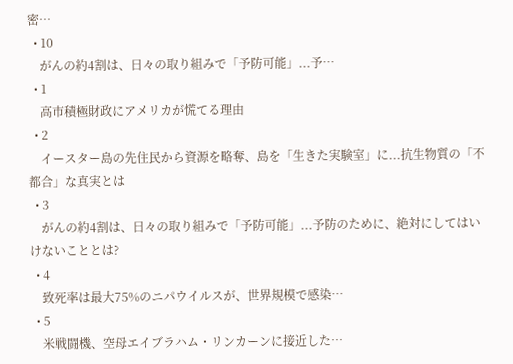密…
  • 10
    がんの約4割は、日々の取り組みで「予防可能」...予…
  • 1
    高市積極財政にアメリカが慌てる理由
  • 2
    イースター島の先住民から資源を略奪、島を「生きた実験室」に...抗生物質の「不都合」な真実とは
  • 3
    がんの約4割は、日々の取り組みで「予防可能」...予防のために、絶対にしてはいけないこととは?
  • 4
    致死率は最大75%のニパウイルスが、世界規模で感染…
  • 5
    米戦闘機、空母エイブラハム・リンカーンに接近した…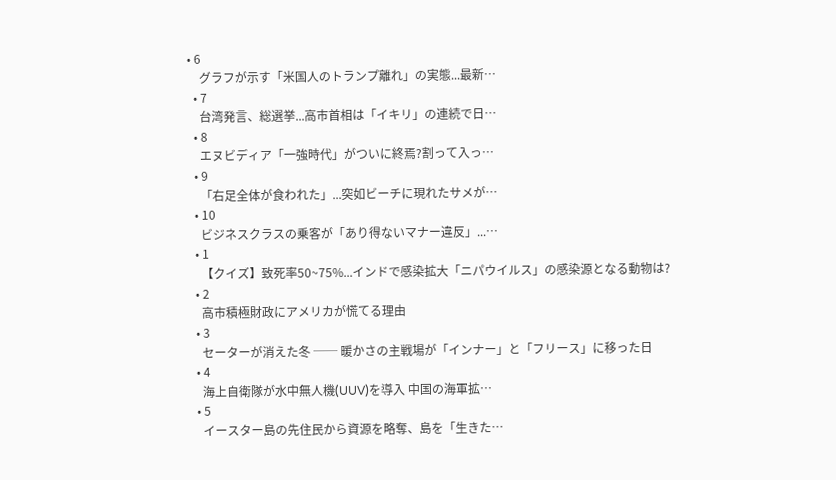• 6
    グラフが示す「米国人のトランプ離れ」の実態...最新…
  • 7
    台湾発言、総選挙...高市首相は「イキリ」の連続で日…
  • 8
    エヌビディア「一強時代」がついに終焉?割って入っ…
  • 9
    「右足全体が食われた」...突如ビーチに現れたサメが…
  • 10
    ビジネスクラスの乗客が「あり得ないマナー違反」...…
  • 1
    【クイズ】致死率50~75%...インドで感染拡大「ニパウイルス」の感染源となる動物は?
  • 2
    高市積極財政にアメリカが慌てる理由
  • 3
    セーターが消えた冬 ── 暖かさの主戦場が「インナー」と「フリース」に移った日
  • 4
    海上自衛隊が水中無人機(UUV)を導入 中国の海軍拡…
  • 5
    イースター島の先住民から資源を略奪、島を「生きた…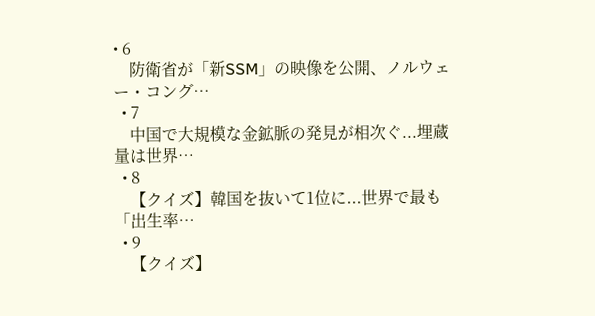• 6
    防衛省が「新SSM」の映像を公開、ノルウェー・コング…
  • 7
    中国で大規模な金鉱脈の発見が相次ぐ...埋蔵量は世界…
  • 8
    【クイズ】韓国を抜いて1位に...世界で最も「出生率…
  • 9
    【クイズ】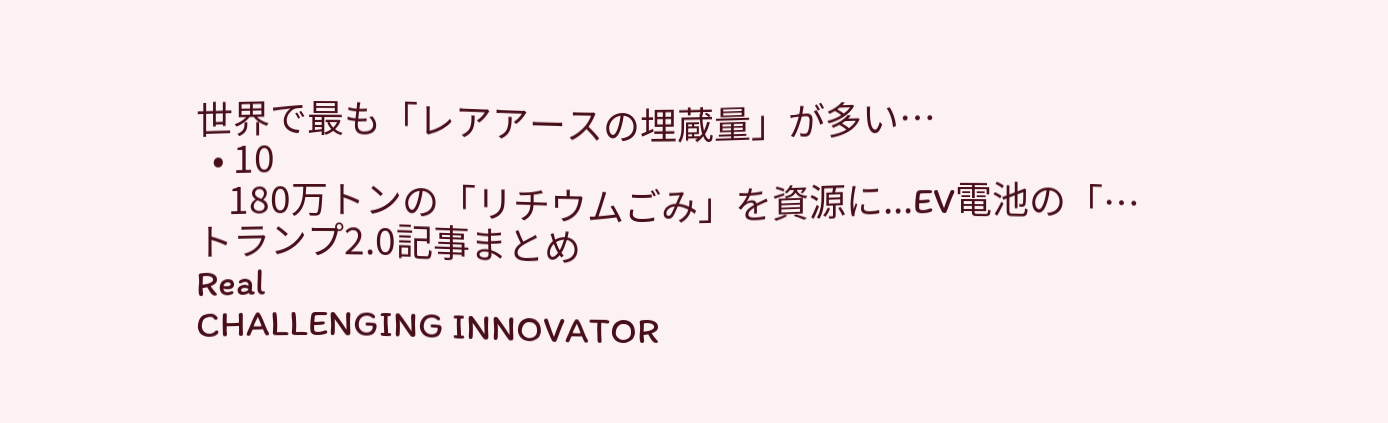世界で最も「レアアースの埋蔵量」が多い…
  • 10
    180万トンの「リチウムごみ」を資源に...EV電池の「…
トランプ2.0記事まとめ
Real
CHALLENGING INNOVATOR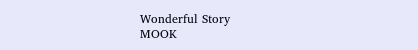Wonderful Story
MOOK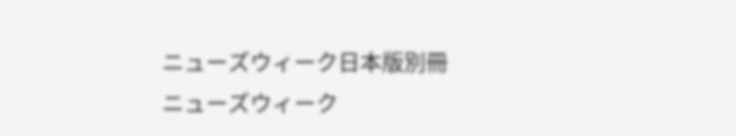ニューズウィーク日本版別冊
ニューズウィーク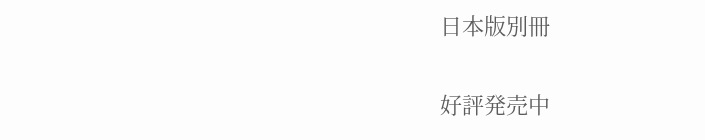日本版別冊

好評発売中